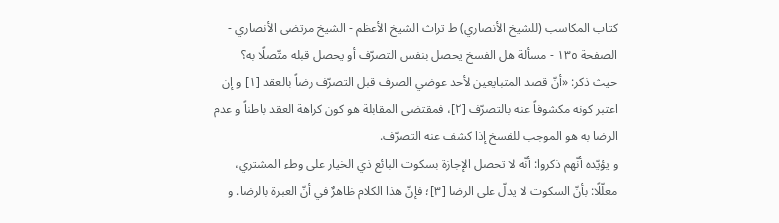كتاب المكاسب (للشيخ الأنصاري) ط تراث الشيخ الأعظم - الشيخ مرتضى الأنصاري - الصفحة ١٣٥ - مسألة هل الفسخ يحصل بنفس التصرّف أو يحصل قبله متّصلًا به؟
حيث ذكر: «أنّ قصد المتبايعين لأحد عوضي الصرف قبل التصرّف رضاً بالعقد [١] و إن اعتبر كونه مكشوفاً عنه بالتصرّف [٢]، فمقتضى المقابلة هو كون كراهة العقد باطناً و عدم الرضا به هو الموجب للفسخ إذا كشف عنه التصرّف.
و يؤيّده أنّهم ذكروا: أنّه لا تحصل الإجازة بسكوت البائع ذي الخيار على وطء المشتري، معلّلًا: بأنّ السكوت لا يدلّ على الرضا [٣]؛ فإنّ هذا الكلام ظاهرٌ في أنّ العبرة بالرضا. و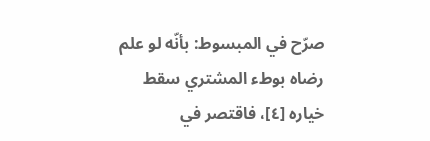صرّح في المبسوط: بأنّه لو علم رضاه بوطء المشتري سقط خياره [٤]، فاقتصر في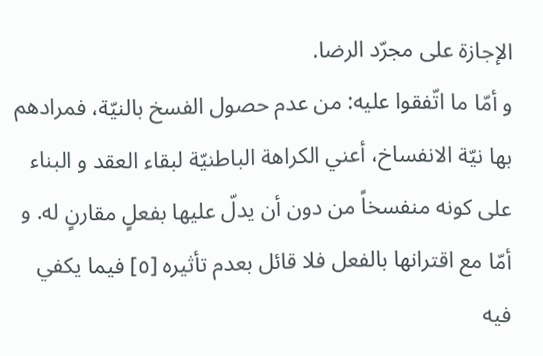الإجازة على مجرّد الرضا.
و أمّا ما اتّفقوا عليه: من عدم حصول الفسخ بالنيّة، فمرادهم بها نيّة الانفساخ، أعني الكراهة الباطنيّة لبقاء العقد و البناء على كونه منفسخاً من دون أن يدلّ عليها بفعلٍ مقارنٍ له. و أمّا مع اقترانها بالفعل فلا قائل بعدم تأثيره [٥] فيما يكفي فيه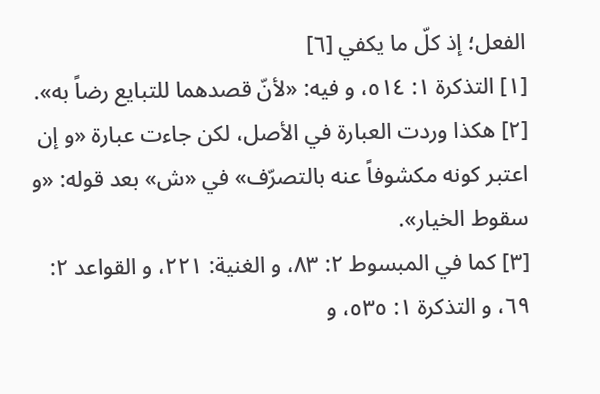الفعل؛ إذ كلّ ما يكفي [٦]
[١] التذكرة ١: ٥١٤، و فيه: «لأنّ قصدهما للتبايع رضاً به».
[٢] هكذا وردت العبارة في الأصل، لكن جاءت عبارة «و إن اعتبر كونه مكشوفاً عنه بالتصرّف» في «ش» بعد قوله: «و سقوط الخيار».
[٣] كما في المبسوط ٢: ٨٣، و الغنية: ٢٢١، و القواعد ٢: ٦٩، و التذكرة ١: ٥٣٥، و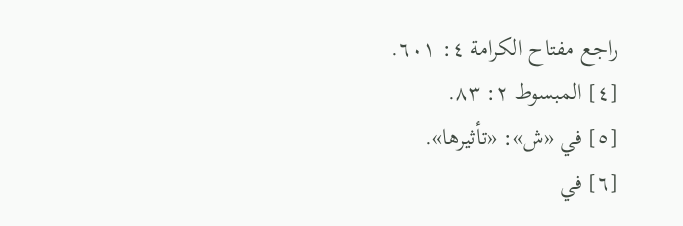راجع مفتاح الكرامة ٤: ٦٠١.
[٤] المبسوط ٢: ٨٣.
[٥] في «ش»: «تأثيرها».
[٦] في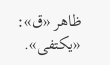ظاهر «ق»: «يكتفى».